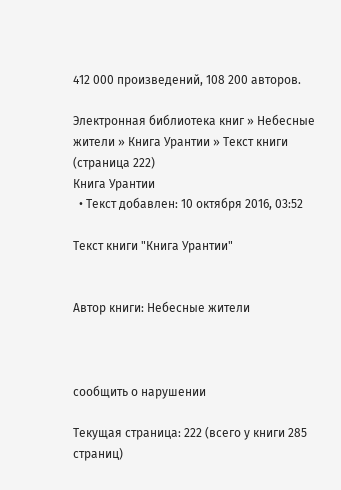412 000 произведений, 108 200 авторов.

Электронная библиотека книг » Небесные жители » Книга Урантии » Текст книги (страница 222)
Книга Урантии
  • Текст добавлен: 10 октября 2016, 03:52

Текст книги "Книга Урантии"


Автор книги: Небесные жители



сообщить о нарушении

Текущая страница: 222 (всего у книги 285 страниц)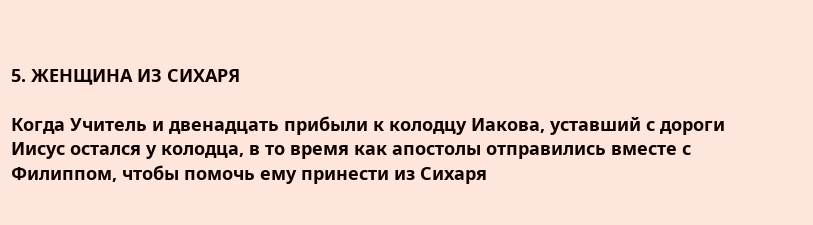5. ЖЕНЩИНА ИЗ СИХАРЯ

Когда Учитель и двенадцать прибыли к колодцу Иакова, уставший с дороги Иисус остался у колодца, в то время как апостолы отправились вместе с Филиппом, чтобы помочь ему принести из Сихаря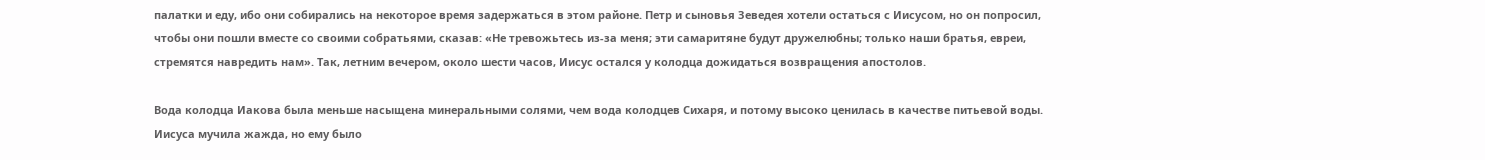палатки и еду, ибо они собирались на некоторое время задержаться в этом районе. Петр и сыновья Зеведея хотели остаться с Иисусом, но он попросил, чтобы они пошли вместе со своими собратьями, сказав: «Не тревожьтесь из-за меня; эти самаритяне будут дружелюбны; только наши братья, евреи, стремятся навредить нам». Так, летним вечером, около шести часов, Иисус остался у колодца дожидаться возвращения апостолов.

Вода колодца Иакова была меньше насыщена минеральными солями, чем вода колодцев Сихаря, и потому высоко ценилась в качестве питьевой воды. Иисуса мучила жажда, но ему было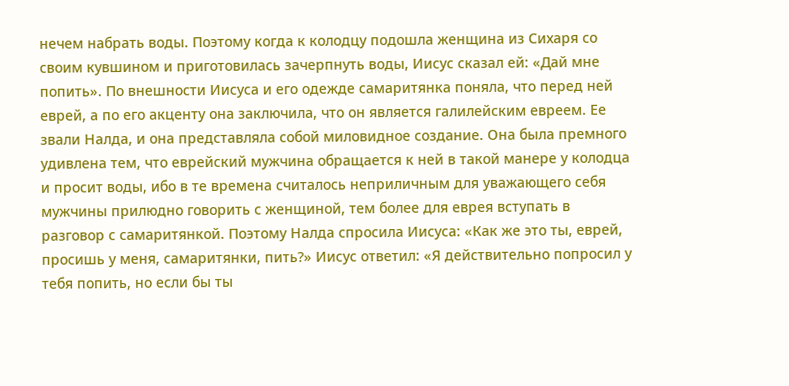нечем набрать воды. Поэтому когда к колодцу подошла женщина из Сихаря со своим кувшином и приготовилась зачерпнуть воды, Иисус сказал ей: «Дай мне попить». По внешности Иисуса и его одежде самаритянка поняла, что перед ней еврей, а по его акценту она заключила, что он является галилейским евреем. Ее звали Налда, и она представляла собой миловидное создание. Она была премного удивлена тем, что еврейский мужчина обращается к ней в такой манере у колодца и просит воды, ибо в те времена считалось неприличным для уважающего себя мужчины прилюдно говорить с женщиной, тем более для еврея вступать в разговор с самаритянкой. Поэтому Налда спросила Иисуса: «Как же это ты, еврей, просишь у меня, самаритянки, пить?» Иисус ответил: «Я действительно попросил у тебя попить, но если бы ты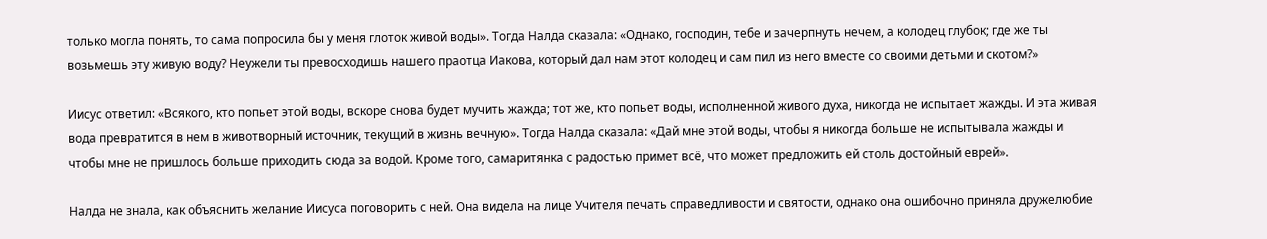только могла понять, то сама попросила бы у меня глоток живой воды». Тогда Налда сказала: «Однако, господин, тебе и зачерпнуть нечем, а колодец глубок; где же ты возьмешь эту живую воду? Неужели ты превосходишь нашего праотца Иакова, который дал нам этот колодец и сам пил из него вместе со своими детьми и скотом?»

Иисус ответил: «Всякого, кто попьет этой воды, вскоре снова будет мучить жажда; тот же, кто попьет воды, исполненной живого духа, никогда не испытает жажды. И эта живая вода превратится в нем в животворный источник, текущий в жизнь вечную». Тогда Налда сказала: «Дай мне этой воды, чтобы я никогда больше не испытывала жажды и чтобы мне не пришлось больше приходить сюда за водой. Кроме того, самаритянка с радостью примет всё, что может предложить ей столь достойный еврей».

Налда не знала, как объяснить желание Иисуса поговорить с ней. Она видела на лице Учителя печать справедливости и святости, однако она ошибочно приняла дружелюбие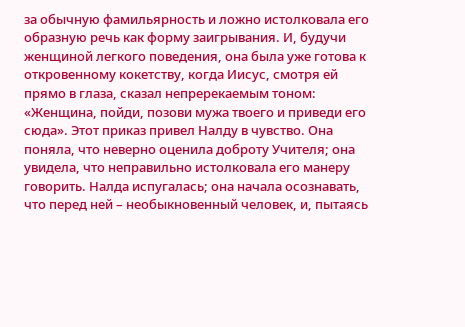за обычную фамильярность и ложно истолковала его образную речь как форму заигрывания. И, будучи женщиной легкого поведения, она была уже готова к откровенному кокетству, когда Иисус, смотря ей прямо в глаза, сказал непререкаемым тоном: «Женщина, пойди, позови мужа твоего и приведи его сюда». Этот приказ привел Налду в чувство. Она поняла, что неверно оценила доброту Учителя; она увидела, что неправильно истолковала его манеру говорить. Налда испугалась; она начала осознавать, что перед ней – необыкновенный человек, и, пытаясь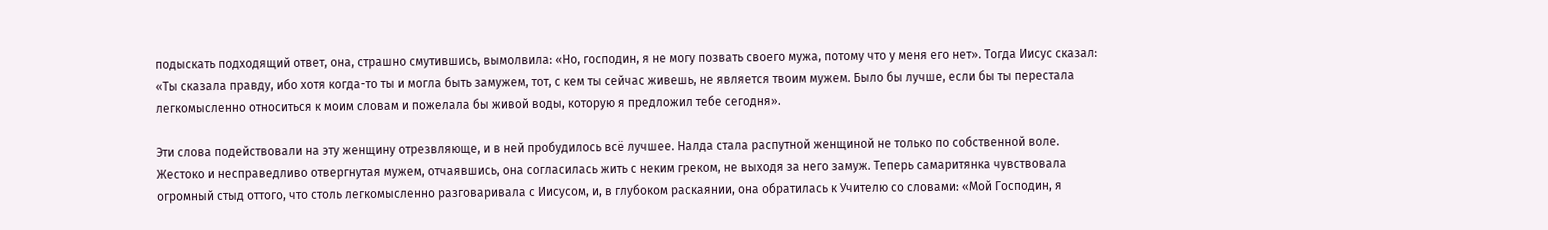подыскать подходящий ответ, она, страшно смутившись, вымолвила: «Но, господин, я не могу позвать своего мужа, потому что у меня его нет». Тогда Иисус сказал: «Ты сказала правду, ибо хотя когда-то ты и могла быть замужем, тот, с кем ты сейчас живешь, не является твоим мужем. Было бы лучше, если бы ты перестала легкомысленно относиться к моим словам и пожелала бы живой воды, которую я предложил тебе сегодня».

Эти слова подействовали на эту женщину отрезвляюще, и в ней пробудилось всё лучшее. Налда стала распутной женщиной не только по собственной воле. Жестоко и несправедливо отвергнутая мужем, отчаявшись, она согласилась жить с неким греком, не выходя за него замуж. Теперь самаритянка чувствовала огромный стыд оттого, что столь легкомысленно разговаривала с Иисусом, и, в глубоком раскаянии, она обратилась к Учителю со словами: «Мой Господин, я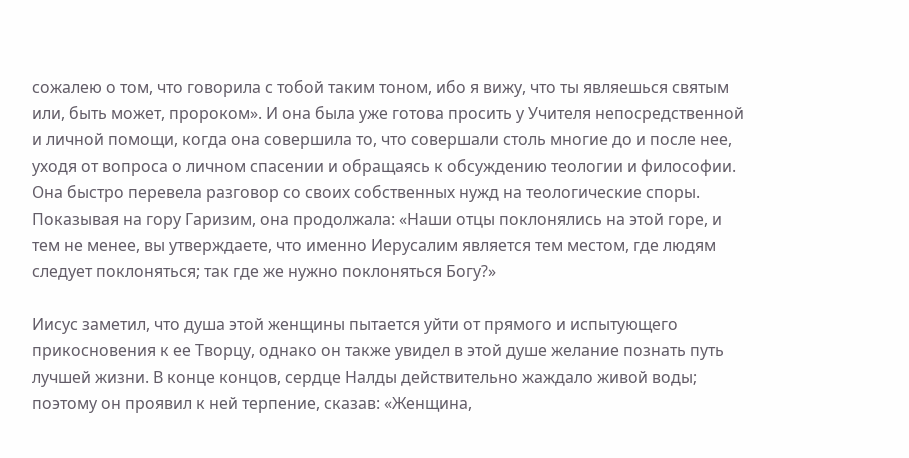сожалею о том, что говорила с тобой таким тоном, ибо я вижу, что ты являешься святым или, быть может, пророком». И она была уже готова просить у Учителя непосредственной и личной помощи, когда она совершила то, что совершали столь многие до и после нее, уходя от вопроса о личном спасении и обращаясь к обсуждению теологии и философии. Она быстро перевела разговор со своих собственных нужд на теологические споры. Показывая на гору Гаризим, она продолжала: «Наши отцы поклонялись на этой горе, и тем не менее, вы утверждаете, что именно Иерусалим является тем местом, где людям следует поклоняться; так где же нужно поклоняться Богу?»

Иисус заметил, что душа этой женщины пытается уйти от прямого и испытующего прикосновения к ее Творцу, однако он также увидел в этой душе желание познать путь лучшей жизни. В конце концов, сердце Налды действительно жаждало живой воды; поэтому он проявил к ней терпение, сказав: «Женщина,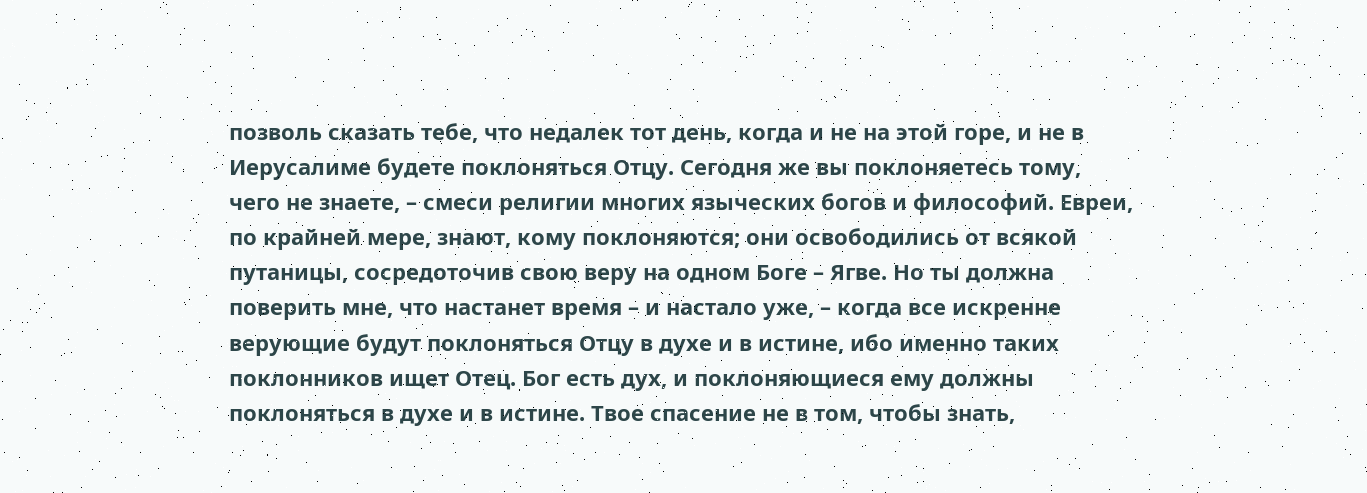позволь сказать тебе, что недалек тот день, когда и не на этой горе, и не в Иерусалиме будете поклоняться Отцу. Сегодня же вы поклоняетесь тому, чего не знаете, – смеси религии многих языческих богов и философий. Евреи, по крайней мере, знают, кому поклоняются; они освободились от всякой путаницы, сосредоточив свою веру на одном Боге – Ягве. Но ты должна поверить мне, что настанет время – и настало уже, – когда все искренне верующие будут поклоняться Отцу в духе и в истине, ибо именно таких поклонников ищет Отец. Бог есть дух, и поклоняющиеся ему должны поклоняться в духе и в истине. Твое спасение не в том, чтобы знать,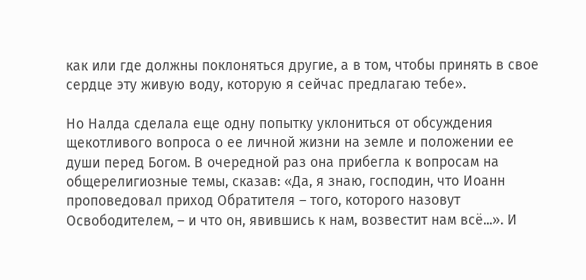как или где должны поклоняться другие, а в том, чтобы принять в свое сердце эту живую воду, которую я сейчас предлагаю тебе».

Но Налда сделала еще одну попытку уклониться от обсуждения щекотливого вопроса о ее личной жизни на земле и положении ее души перед Богом. В очередной раз она прибегла к вопросам на общерелигиозные темы, сказав: «Да, я знаю, господин, что Иоанн проповедовал приход Обратителя – того, которого назовут Освободителем, – и что он, явившись к нам, возвестит нам всё...». И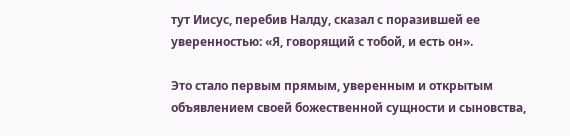тут Иисус, перебив Налду, сказал с поразившей ее уверенностью: «Я, говорящий с тобой, и есть он».

Это стало первым прямым, уверенным и открытым объявлением своей божественной сущности и сыновства,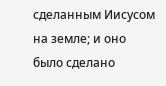сделанным Иисусом на земле; и оно было сделано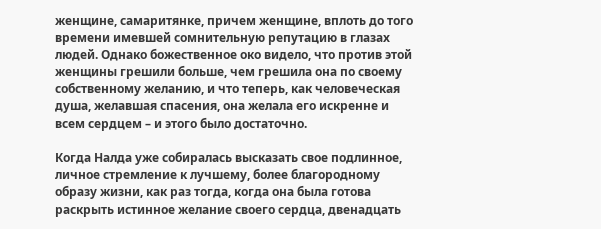женщине, самаритянке, причем женщине, вплоть до того времени имевшей сомнительную репутацию в глазах людей. Однако божественное око видело, что против этой женщины грешили больше, чем грешила она по своему собственному желанию, и что теперь, как человеческая душа, желавшая спасения, она желала его искренне и всем сердцем – и этого было достаточно.

Когда Налда уже собиралась высказать свое подлинное, личное стремление к лучшему, более благородному образу жизни, как раз тогда, когда она была готова раскрыть истинное желание своего сердца, двенадцать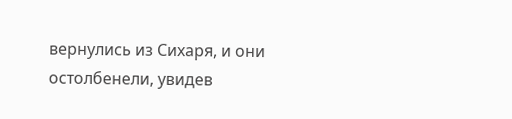вернулись из Сихаря, и они остолбенели, увидев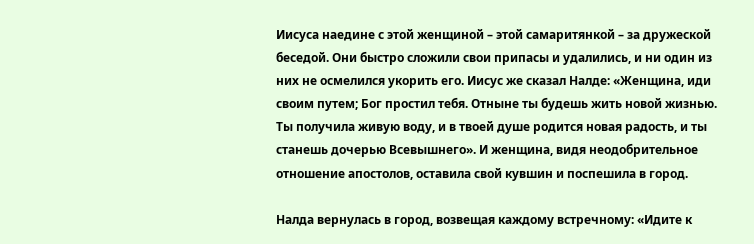Иисуса наедине с этой женщиной – этой самаритянкой – за дружеской беседой. Они быстро сложили свои припасы и удалились, и ни один из них не осмелился укорить его. Иисус же сказал Налде: «Женщина, иди своим путем; Бог простил тебя. Отныне ты будешь жить новой жизнью. Ты получила живую воду, и в твоей душе родится новая радость, и ты станешь дочерью Всевышнего». И женщина, видя неодобрительное отношение апостолов, оставила свой кувшин и поспешила в город.

Налда вернулась в город, возвещая каждому встречному: «Идите к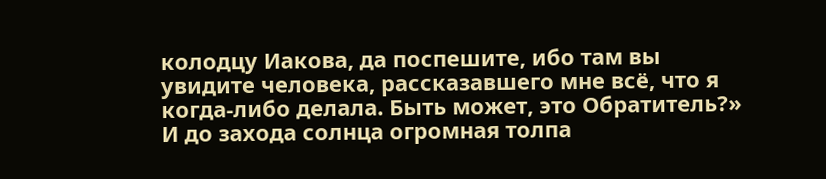колодцу Иакова, да поспешите, ибо там вы увидите человека, рассказавшего мне всё, что я когда-либо делала. Быть может, это Обратитель?» И до захода солнца огромная толпа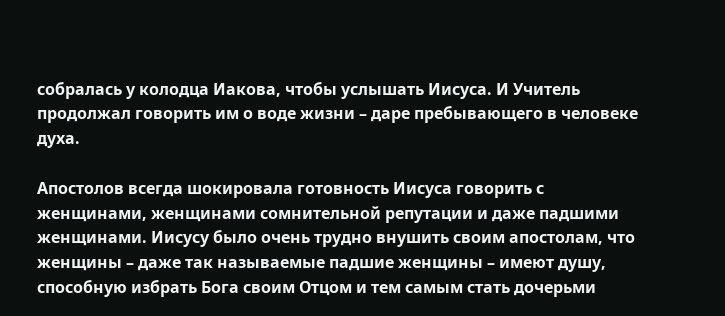собралась у колодца Иакова, чтобы услышать Иисуса. И Учитель продолжал говорить им о воде жизни – даре пребывающего в человеке духа.

Апостолов всегда шокировала готовность Иисуса говорить с женщинами, женщинами сомнительной репутации и даже падшими женщинами. Иисусу было очень трудно внушить своим апостолам, что женщины – даже так называемые падшие женщины – имеют душу, способную избрать Бога своим Отцом и тем самым стать дочерьми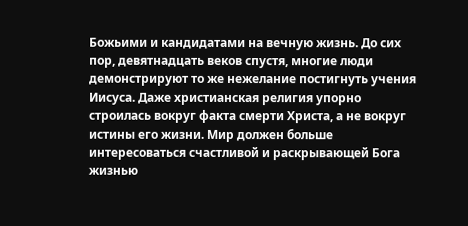Божьими и кандидатами на вечную жизнь. До сих пор, девятнадцать веков спустя, многие люди демонстрируют то же нежелание постигнуть учения Иисуса. Даже христианская религия упорно строилась вокруг факта смерти Христа, а не вокруг истины его жизни. Мир должен больше интересоваться счастливой и раскрывающей Бога жизнью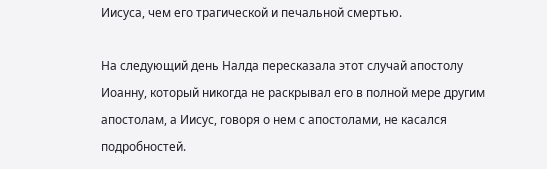Иисуса, чем его трагической и печальной смертью.

На следующий день Налда пересказала этот случай апостолу Иоанну, который никогда не раскрывал его в полной мере другим апостолам, а Иисус, говоря о нем с апостолами, не касался подробностей.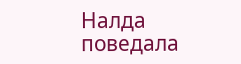Налда поведала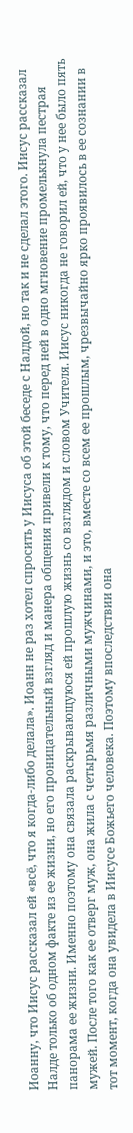Иоанну, что Иисус рассказал ей «всё, что я когда-либо делала». Иоанн не раз хотел спросить у Иисуса об этой беседе с Налдой, но так и не сделал этого. Иисус рассказал Налде только об одном факте из ее жизни, но его проницательный взгляд и манера общения привели к тому, что перед ней в одно мгновение промелькнула пестрая панорама ее жизни. Именно поэтому она связала раскрывающуюся ей прошлую жизнь со взглядом и словом Учителя. Иисус никогда не говорил ей, что у нее было пять мужей. После того как ее отверг муж, она жила с четырьмя различными мужчинами, и это, вместе со всем ее прошлым, чрезвычайно ярко проявилось в ее сознании в тот момент, когда она увидела в Иисусе Божьего человека. Поэтому впоследствии она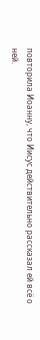повторила Иоанну, что Иисус действительно рассказал ей всё о ней.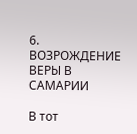6. ВОЗРОЖДЕНИЕ ВЕРЫ В САМАРИИ

В тот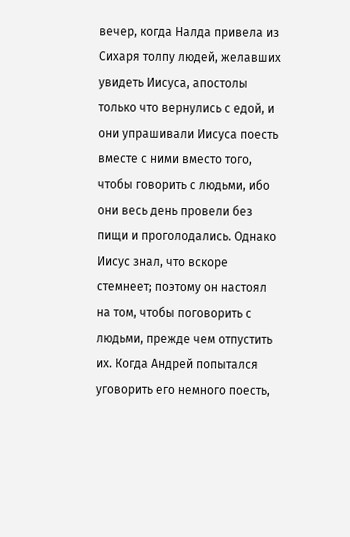вечер, когда Налда привела из Сихаря толпу людей, желавших увидеть Иисуса, апостолы только что вернулись с едой, и они упрашивали Иисуса поесть вместе с ними вместо того, чтобы говорить с людьми, ибо они весь день провели без пищи и проголодались. Однако Иисус знал, что вскоре стемнеет; поэтому он настоял на том, чтобы поговорить с людьми, прежде чем отпустить их. Когда Андрей попытался уговорить его немного поесть,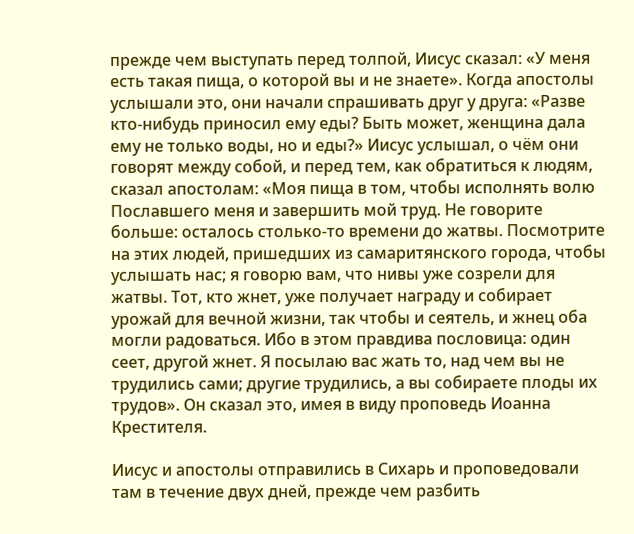прежде чем выступать перед толпой, Иисус сказал: «У меня есть такая пища, о которой вы и не знаете». Когда апостолы услышали это, они начали спрашивать друг у друга: «Разве кто-нибудь приносил ему еды? Быть может, женщина дала ему не только воды, но и еды?» Иисус услышал, о чём они говорят между собой, и перед тем, как обратиться к людям, сказал апостолам: «Моя пища в том, чтобы исполнять волю Пославшего меня и завершить мой труд. Не говорите больше: осталось столько-то времени до жатвы. Посмотрите на этих людей, пришедших из самаритянского города, чтобы услышать нас; я говорю вам, что нивы уже созрели для жатвы. Тот, кто жнет, уже получает награду и собирает урожай для вечной жизни, так чтобы и сеятель, и жнец оба могли радоваться. Ибо в этом правдива пословица: один сеет, другой жнет. Я посылаю вас жать то, над чем вы не трудились сами; другие трудились, а вы собираете плоды их трудов». Он сказал это, имея в виду проповедь Иоанна Крестителя.

Иисус и апостолы отправились в Сихарь и проповедовали там в течение двух дней, прежде чем разбить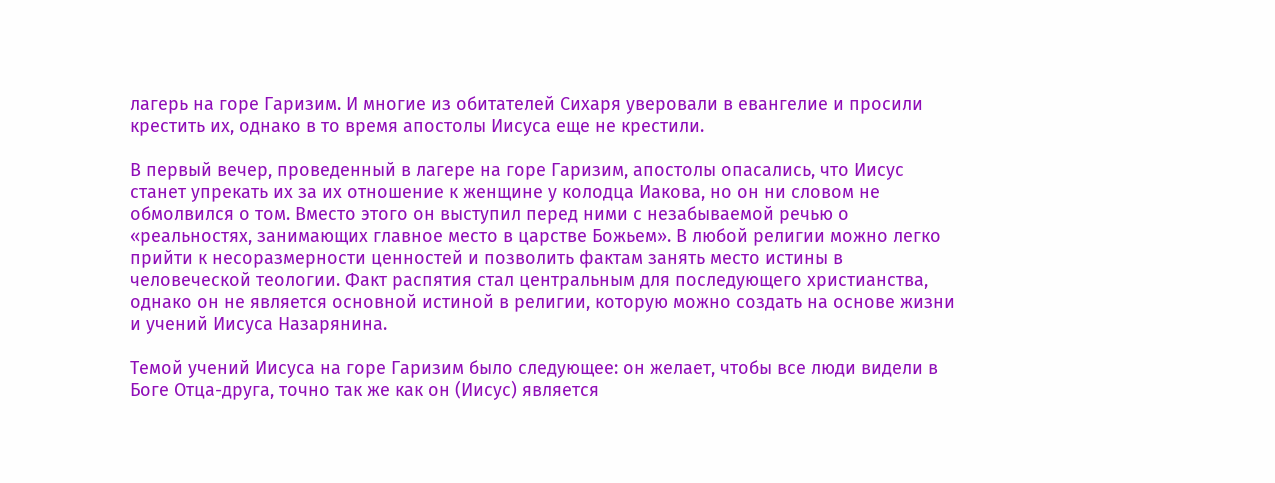лагерь на горе Гаризим. И многие из обитателей Сихаря уверовали в евангелие и просили крестить их, однако в то время апостолы Иисуса еще не крестили.

В первый вечер, проведенный в лагере на горе Гаризим, апостолы опасались, что Иисус станет упрекать их за их отношение к женщине у колодца Иакова, но он ни словом не обмолвился о том. Вместо этого он выступил перед ними с незабываемой речью о «реальностях, занимающих главное место в царстве Божьем». В любой религии можно легко прийти к несоразмерности ценностей и позволить фактам занять место истины в человеческой теологии. Факт распятия стал центральным для последующего христианства, однако он не является основной истиной в религии, которую можно создать на основе жизни и учений Иисуса Назарянина.

Темой учений Иисуса на горе Гаризим было следующее: он желает, чтобы все люди видели в Боге Отца-друга, точно так же как он (Иисус) является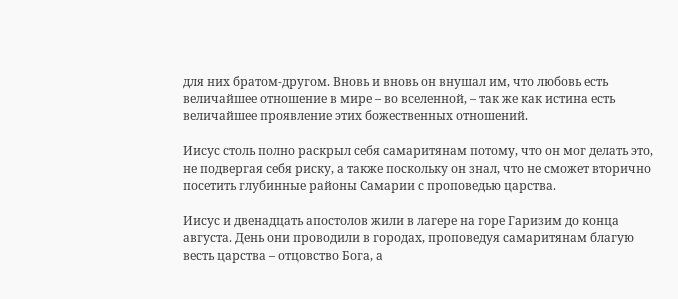для них братом-другом. Вновь и вновь он внушал им, что любовь есть величайшее отношение в мире – во вселенной, – так же как истина есть величайшее проявление этих божественных отношений.

Иисус столь полно раскрыл себя самаритянам потому, что он мог делать это, не подвергая себя риску, а также поскольку он знал, что не сможет вторично посетить глубинные районы Самарии с проповедью царства.

Иисус и двенадцать апостолов жили в лагере на горе Гаризим до конца августа. День они проводили в городах, проповедуя самаритянам благую весть царства – отцовство Бога, а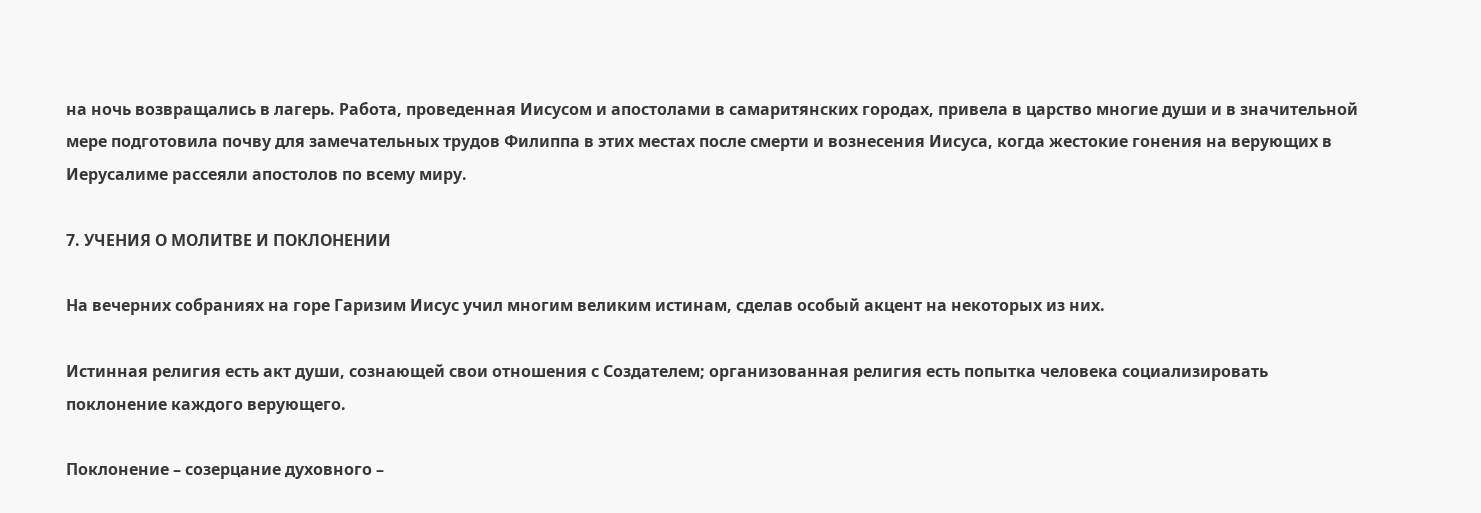на ночь возвращались в лагерь. Работа, проведенная Иисусом и апостолами в самаритянских городах, привела в царство многие души и в значительной мере подготовила почву для замечательных трудов Филиппа в этих местах после смерти и вознесения Иисуса, когда жестокие гонения на верующих в Иерусалиме рассеяли апостолов по всему миру.

7. УЧЕНИЯ О МОЛИТВЕ И ПОКЛОНЕНИИ

На вечерних собраниях на горе Гаризим Иисус учил многим великим истинам, сделав особый акцент на некоторых из них.

Истинная религия есть акт души, сознающей свои отношения с Создателем; организованная религия есть попытка человека социализировать поклонение каждого верующего.

Поклонение – созерцание духовного –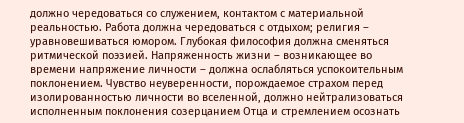должно чередоваться со служением, контактом с материальной реальностью. Работа должна чередоваться с отдыхом; религия – уравновешиваться юмором. Глубокая философия должна сменяться ритмической поэзией. Напряженность жизни – возникающее во времени напряжение личности – должна ослабляться успокоительным поклонением. Чувство неуверенности, порождаемое страхом перед изолированностью личности во вселенной, должно нейтрализоваться исполненным поклонения созерцанием Отца и стремлением осознать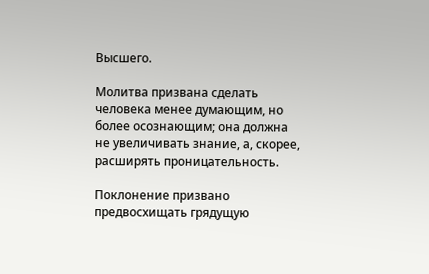Высшего.

Молитва призвана сделать человека менее думающим, но более осознающим; она должна не увеличивать знание, а, скорее, расширять проницательность.

Поклонение призвано предвосхищать грядущую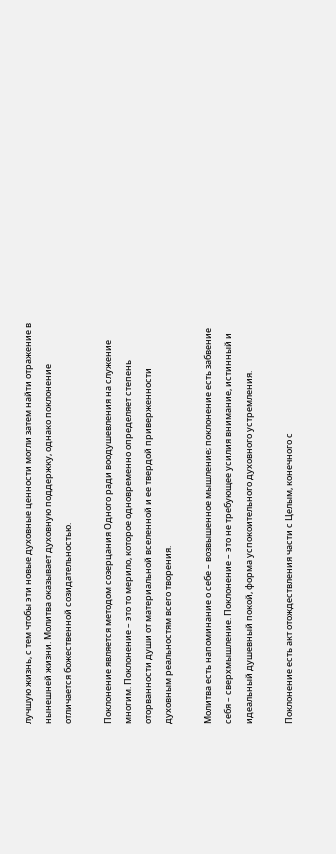лучшую жизнь, с тем чтобы эти новые духовные ценности могли затем найти отражение в нынешней жизни. Молитва оказывает духовную поддержку, однако поклонение отличается божественной созидательностью.

Поклонение является методом созерцания Одного ради воодушевления на служение многим. Поклонение – это то мерило, которое одновременно определяет степень оторванности души от материальной вселенной и ее твердой приверженности духовным реальностям всего творения.

Молитва есть напоминание о себе – возвышенное мышление; поклонение есть забвение себя – сверхмышление. Поклонение – это не требующее усилия внимание, истинный и идеальный душевный покой, форма успокоительного духовного устремления.

Поклонение есть акт отождествления части с Целым, конечного с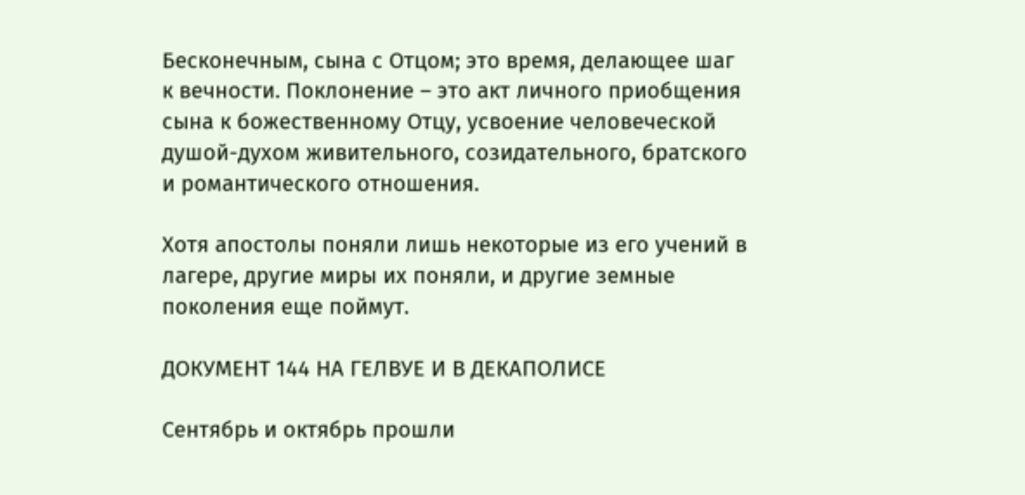Бесконечным, сына с Отцом; это время, делающее шаг к вечности. Поклонение – это акт личного приобщения сына к божественному Отцу, усвоение человеческой душой-духом живительного, созидательного, братского и романтического отношения.

Хотя апостолы поняли лишь некоторые из его учений в лагере, другие миры их поняли, и другие земные поколения еще поймут.

ДОКУМЕНТ 144 НА ГЕЛВУЕ И В ДЕКАПОЛИСЕ

Сентябрь и октябрь прошли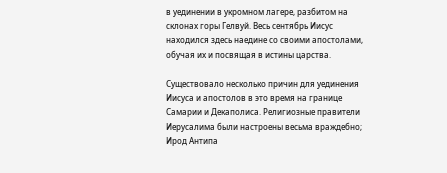в уединении в укромном лагере, разбитом на склонах горы Гелвуй. Весь сентябрь Иисус находился здесь наедине со своими апостолами, обучая их и посвящая в истины царства.

Существовало несколько причин для уединения Иисуса и апостолов в это время на границе Самарии и Декаполиса. Религиозные правители Иерусалима были настроены весьма враждебно; Ирод Антипа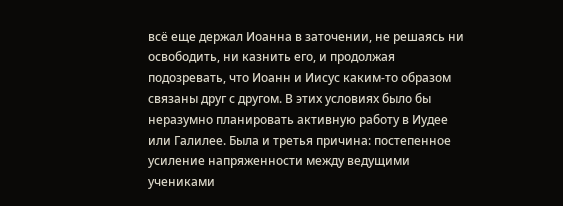всё еще держал Иоанна в заточении, не решаясь ни освободить, ни казнить его, и продолжая подозревать, что Иоанн и Иисус каким-то образом связаны друг с другом. В этих условиях было бы неразумно планировать активную работу в Иудее или Галилее. Была и третья причина: постепенное усиление напряженности между ведущими учениками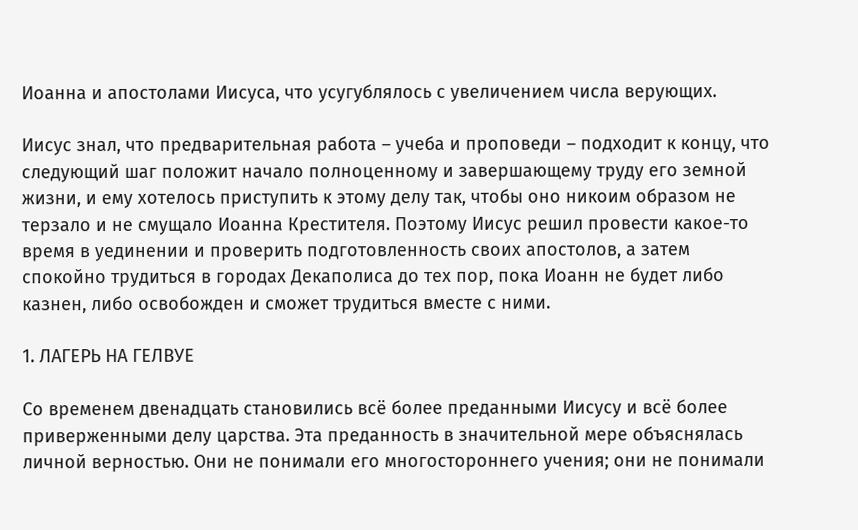Иоанна и апостолами Иисуса, что усугублялось с увеличением числа верующих.

Иисус знал, что предварительная работа – учеба и проповеди – подходит к концу, что следующий шаг положит начало полноценному и завершающему труду его земной жизни, и ему хотелось приступить к этому делу так, чтобы оно никоим образом не терзало и не смущало Иоанна Крестителя. Поэтому Иисус решил провести какое-то время в уединении и проверить подготовленность своих апостолов, а затем спокойно трудиться в городах Декаполиса до тех пор, пока Иоанн не будет либо казнен, либо освобожден и сможет трудиться вместе с ними.

1. ЛАГЕРЬ НА ГЕЛВУЕ

Со временем двенадцать становились всё более преданными Иисусу и всё более приверженными делу царства. Эта преданность в значительной мере объяснялась личной верностью. Они не понимали его многостороннего учения; они не понимали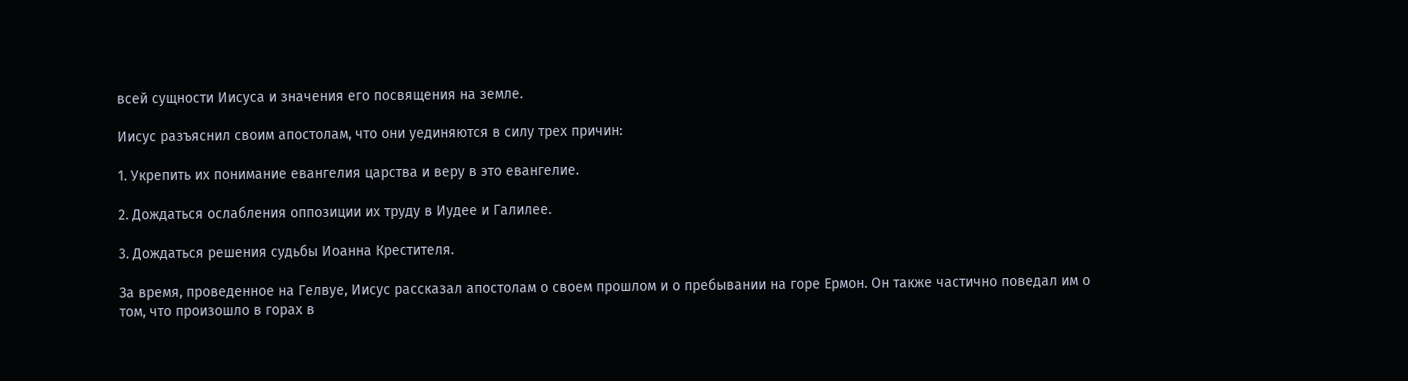всей сущности Иисуса и значения его посвящения на земле.

Иисус разъяснил своим апостолам, что они уединяются в силу трех причин:

1. Укрепить их понимание евангелия царства и веру в это евангелие.

2. Дождаться ослабления оппозиции их труду в Иудее и Галилее.

3. Дождаться решения судьбы Иоанна Крестителя.

За время, проведенное на Гелвуе, Иисус рассказал апостолам о своем прошлом и о пребывании на горе Ермон. Он также частично поведал им о том, что произошло в горах в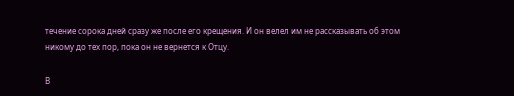течение сорока дней сразу же после его крещения. И он велел им не рассказывать об этом никому до тех пор, пока он не вернется к Отцу.

В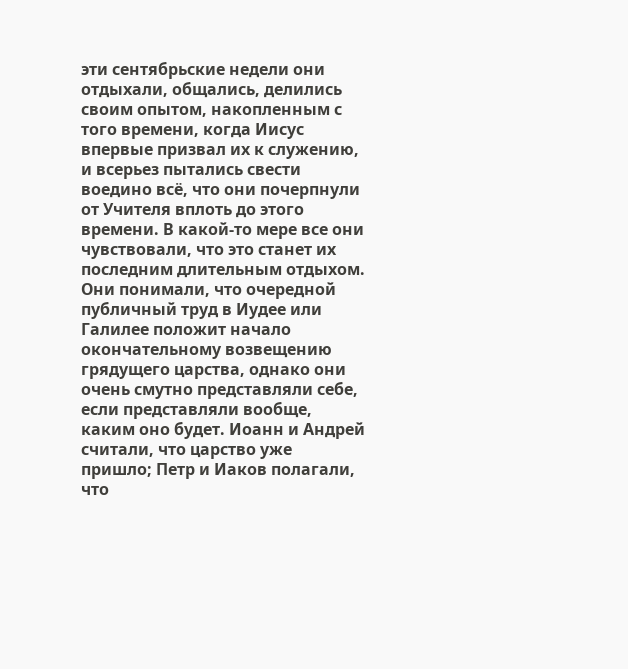эти сентябрьские недели они отдыхали, общались, делились своим опытом, накопленным с того времени, когда Иисус впервые призвал их к служению, и всерьез пытались свести воедино всё, что они почерпнули от Учителя вплоть до этого времени. В какой-то мере все они чувствовали, что это станет их последним длительным отдыхом. Они понимали, что очередной публичный труд в Иудее или Галилее положит начало окончательному возвещению грядущего царства, однако они очень смутно представляли себе, если представляли вообще, каким оно будет. Иоанн и Андрей считали, что царство уже пришло; Петр и Иаков полагали, что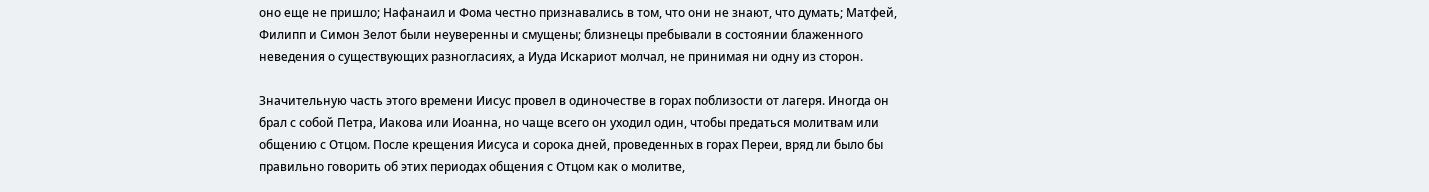оно еще не пришло; Нафанаил и Фома честно признавались в том, что они не знают, что думать; Матфей, Филипп и Симон Зелот были неуверенны и смущены; близнецы пребывали в состоянии блаженного неведения о существующих разногласиях, а Иуда Искариот молчал, не принимая ни одну из сторон.

Значительную часть этого времени Иисус провел в одиночестве в горах поблизости от лагеря. Иногда он брал с собой Петра, Иакова или Иоанна, но чаще всего он уходил один, чтобы предаться молитвам или общению с Отцом. После крещения Иисуса и сорока дней, проведенных в горах Переи, вряд ли было бы правильно говорить об этих периодах общения с Отцом как о молитве,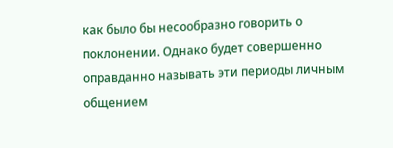как было бы несообразно говорить о поклонении. Однако будет совершенно оправданно называть эти периоды личным общением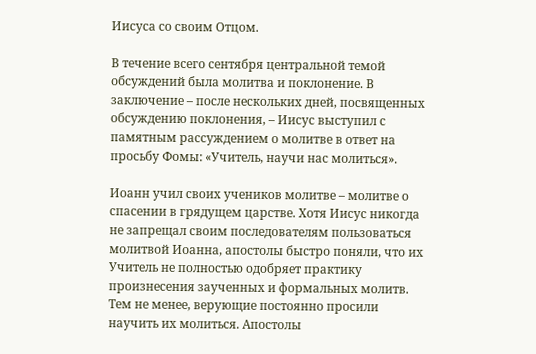Иисуса со своим Отцом.

В течение всего сентября центральной темой обсуждений была молитва и поклонение. В заключение – после нескольких дней, посвященных обсуждению поклонения, – Иисус выступил с памятным рассуждением о молитве в ответ на просьбу Фомы: «Учитель, научи нас молиться».

Иоанн учил своих учеников молитве – молитве о спасении в грядущем царстве. Хотя Иисус никогда не запрещал своим последователям пользоваться молитвой Иоанна, апостолы быстро поняли, что их Учитель не полностью одобряет практику произнесения заученных и формальных молитв. Тем не менее, верующие постоянно просили научить их молиться. Апостолы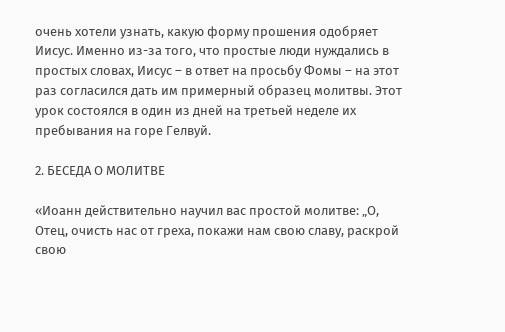очень хотели узнать, какую форму прошения одобряет Иисус. Именно из-за того, что простые люди нуждались в простых словах, Иисус – в ответ на просьбу Фомы – на этот раз согласился дать им примерный образец молитвы. Этот урок состоялся в один из дней на третьей неделе их пребывания на горе Гелвуй.

2. БЕСЕДА О МОЛИТВЕ

«Иоанн действительно научил вас простой молитве: „О, Отец, очисть нас от греха, покажи нам свою славу, раскрой свою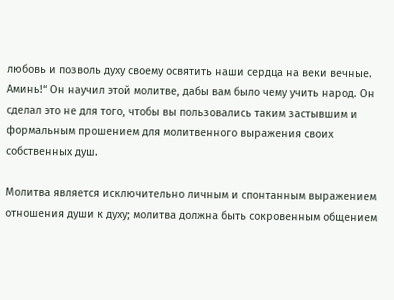любовь и позволь духу своему освятить наши сердца на веки вечные. Аминь!“ Он научил этой молитве, дабы вам было чему учить народ. Он сделал это не для того, чтобы вы пользовались таким застывшим и формальным прошением для молитвенного выражения своих собственных душ.

Молитва является исключительно личным и спонтанным выражением отношения души к духу; молитва должна быть сокровенным общением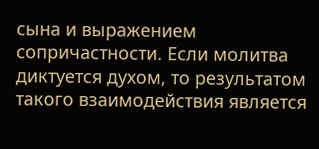сына и выражением сопричастности. Если молитва диктуется духом, то результатом такого взаимодействия является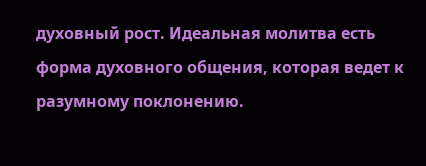духовный рост. Идеальная молитва есть форма духовного общения, которая ведет к разумному поклонению.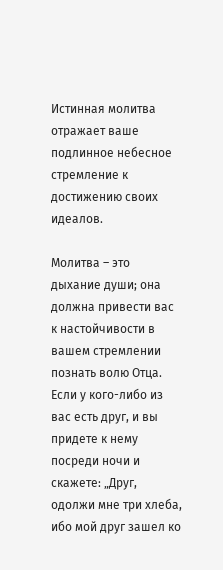Истинная молитва отражает ваше подлинное небесное стремление к достижению своих идеалов.

Молитва – это дыхание души; она должна привести вас к настойчивости в вашем стремлении познать волю Отца. Если у кого-либо из вас есть друг, и вы придете к нему посреди ночи и скажете: „Друг, одолжи мне три хлеба, ибо мой друг зашел ко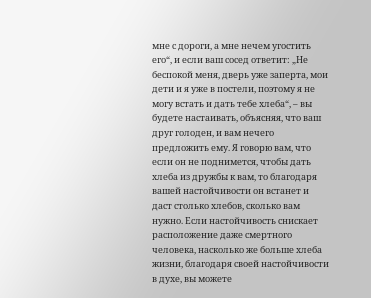мне с дороги, а мне нечем угостить его“, и если ваш сосед ответит: „Не беспокой меня, дверь уже заперта, мои дети и я уже в постели, поэтому я не могу встать и дать тебе хлеба“, – вы будете настаивать, объясняя, что ваш друг голоден, и вам нечего предложить ему. Я говорю вам, что если он не поднимется, чтобы дать хлеба из дружбы к вам, то благодаря вашей настойчивости он встанет и даст столько хлебов, сколько вам нужно. Если настойчивость снискает расположение даже смертного человека, насколько же больше хлеба жизни, благодаря своей настойчивости в духе, вы можете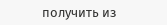получить из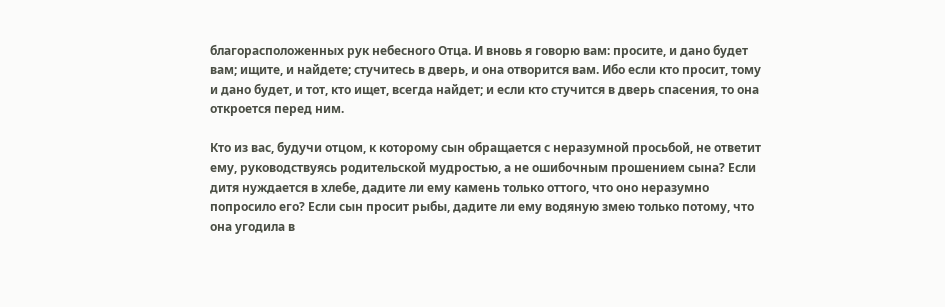благорасположенных рук небесного Отца. И вновь я говорю вам: просите, и дано будет вам; ищите, и найдете; стучитесь в дверь, и она отворится вам. Ибо если кто просит, тому и дано будет, и тот, кто ищет, всегда найдет; и если кто стучится в дверь спасения, то она откроется перед ним.

Кто из вас, будучи отцом, к которому сын обращается с неразумной просьбой, не ответит ему, руководствуясь родительской мудростью, а не ошибочным прошением сына? Если дитя нуждается в хлебе, дадите ли ему камень только оттого, что оно неразумно попросило его? Если сын просит рыбы, дадите ли ему водяную змею только потому, что она угодила в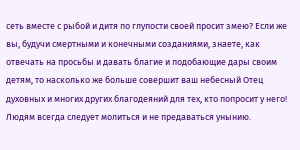сеть вместе с рыбой и дитя по глупости своей просит змею? Если же вы, будучи смертными и конечными созданиями, знаете, как отвечать на просьбы и давать благие и подобающие дары своим детям, то насколько же больше совершит ваш небесный Отец духовных и многих других благодеяний для тех, кто попросит у него! Людям всегда следует молиться и не предаваться унынию.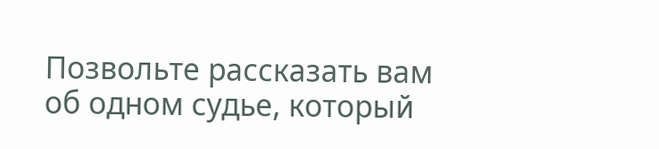Позвольте рассказать вам об одном судье, который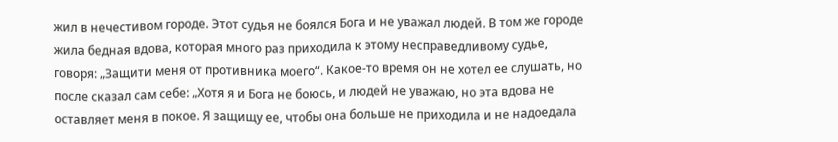жил в нечестивом городе. Этот судья не боялся Бога и не уважал людей. В том же городе жила бедная вдова, которая много раз приходила к этому несправедливому судье, говоря: „Защити меня от противника моего“. Какое-то время он не хотел ее слушать, но после сказал сам себе: „Хотя я и Бога не боюсь, и людей не уважаю, но эта вдова не оставляет меня в покое. Я защищу ее, чтобы она больше не приходила и не надоедала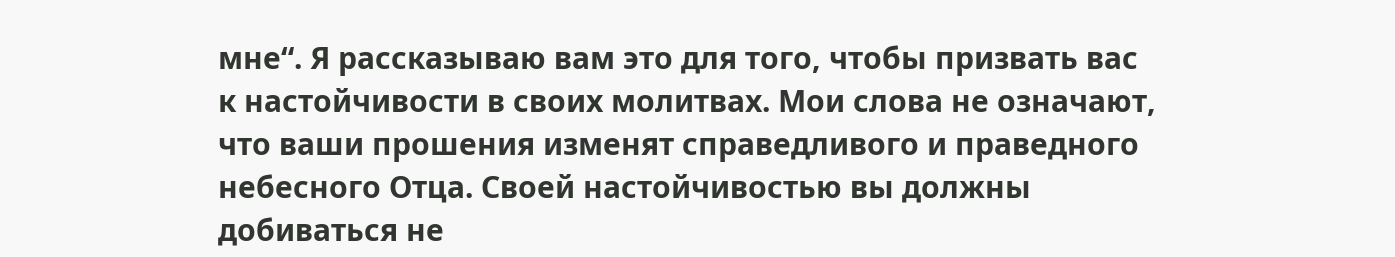мне“. Я рассказываю вам это для того, чтобы призвать вас к настойчивости в своих молитвах. Мои слова не означают, что ваши прошения изменят справедливого и праведного небесного Отца. Своей настойчивостью вы должны добиваться не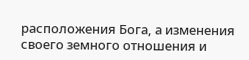расположения Бога, а изменения своего земного отношения и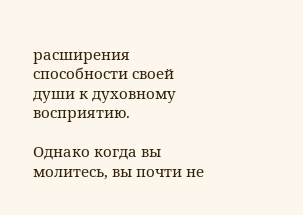расширения способности своей души к духовному восприятию.

Однако когда вы молитесь, вы почти не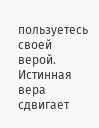пользуетесь своей верой. Истинная вера сдвигает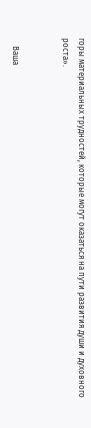горы материальных трудностей, которые могут оказаться на пути развития души и духовного роста».


    Ваша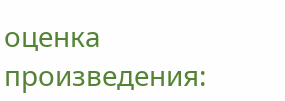оценка произведения: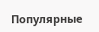Популярные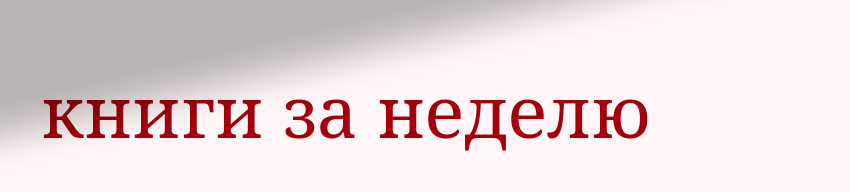книги за неделю